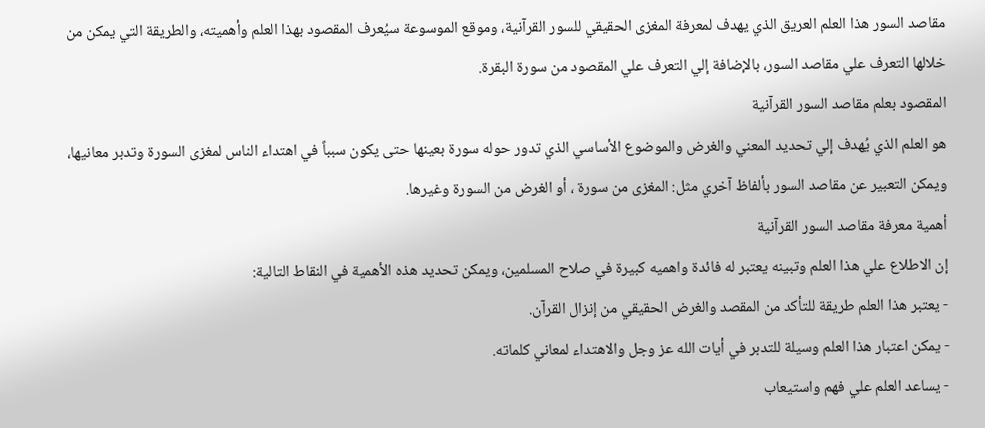مقاصد السور هذا العلم العريق الذي يهدف لمعرفة المغزى الحقيقي للسور القرآنية، وموقع الموسوعة سيُعرف المقصود بهذا العلم وأهميته، والطريقة التي يمكن من خلالها التعرف علي مقاصد السور، بالإضافة إلي التعرف علي المقصود من سورة البقرة.
المقصود بعلم مقاصد السور القرآنية
هو العلم الذي يُهدف إلي تحديد المعني والغرض والموضوع الأساسي الذي تدور حوله سورة بعينها حتى يكون سبباً في اهتداء الناس لمغزى السورة وتدبر معانيها، ويمكن التعبير عن مقاصد السور بألفاظ آخري مثل: المغزى من سورة ، أو الغرض من السورة وغيرها.
أهمية معرفة مقاصد السور القرآنية
إن الاطلاع علي هذا العلم وتبينه يعتبر له فائدة واهميه كبيرة في صلاح المسلمين، ويمكن تحديد هذه الأهمية في النقاط التالية:
- يعتبر هذا العلم طريقة للتأكد من المقصد والغرض الحقيقي من إنزال القرآن.
- يمكن اعتبار هذا العلم وسيلة للتدبر في أيات الله عز وجل والاهتداء لمعاني كلماته.
- يساعد العلم علي فهم واستيعاب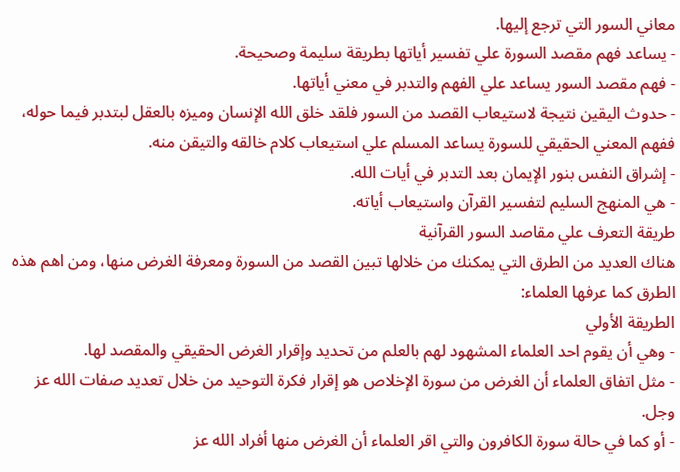معاني السور التي ترجع إليها.
- يساعد فهم مقصد السورة علي تفسير أياتها بطريقة سليمة وصحيحة.
- فهم مقصد السور يساعد علي الفهم والتدبر في معني أياتها.
- حدوث اليقين نتيجة لاستيعاب القصد من السور فلقد خلق الله الإنسان وميزه بالعقل لبتدبر فيما حوله، ففهم المعني الحقيقي للسورة يساعد المسلم علي استيعاب كلام خالقه والتيقن منه.
- إشراق النفس بنور الإيمان بعد التدبر في أيات الله.
- هي المنهج السليم لتفسير القرآن واستيعاب أياته.
طريقة التعرف علي مقاصد السور القرآنية
هناك العديد من الطرق التي يمكنك من خلالها تبين القصد من السورة ومعرفة الغرض منها، ومن اهم هذه الطرق كما عرفها العلماء:
الطريقة الأولي
- وهي أن يقوم احد العلماء المشهود لهم بالعلم من تحديد وإقرار الغرض الحقيقي والمقصد لها.
- مثل اتفاق العلماء أن الغرض من سورة الإخلاص هو إقرار فكرة التوحيد من خلال تعديد صفات الله عز وجل.
- أو كما في حالة سورة الكافرون والتي اقر العلماء أن الغرض منها أفراد الله عز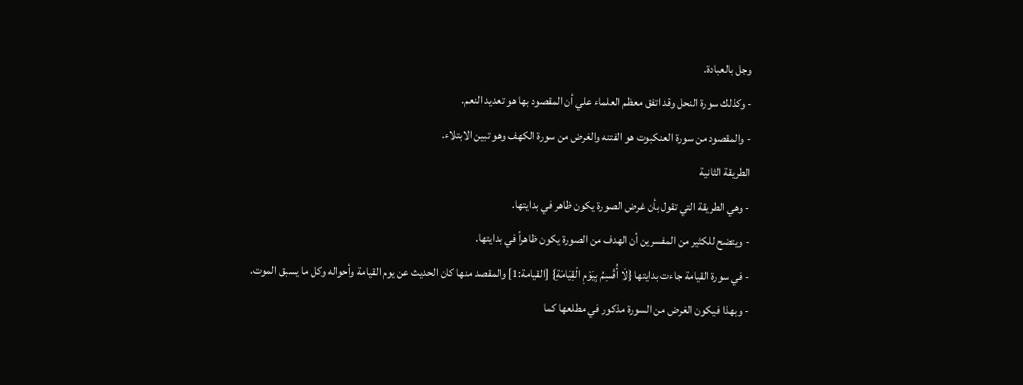وجل بالعبادة.
- وكذلك سورة النحل وقد اتفق معظم العلماء علي أن المقصود بها هو تعديد النعم.
- والمقصود من سورة العنكبوت هو الفتنه والغرض من سورة الكهف وهو تبين الابتلاء.
الطريقة الثانية
- وهي الطريقة التي تقول بأن غرض الصورة يكون ظاهر في بدايتها.
- ويتضح للكثير من المفسرين أن الهدف من الصورة يكون ظاهراً في بدايتها.
- في سورة القيامة جاءت بدايتها {لَا أُقْسِمُ بِيَوْمِ الْقِيَامَةِ} [القيامة:1] والمقصد منها كان الحديث عن يوم القيامة وأحواله وكل ما يسبق الموت.
- وبهذا فيكون الغرض من السورة مذكور في مطلعها كما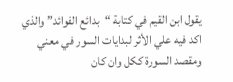يقول ابن القيم في كتابة “بدائع الفوائد” والذي اكد فيه علي الأثر لبدايات السور في معني ومقصد السورة ككل وان كان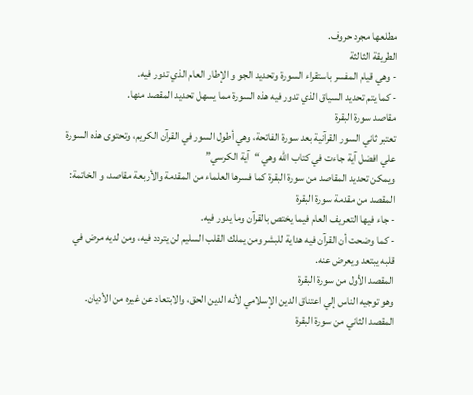مطلعها مجرد حروف.
الطريقة الثالثة
- وهي قيام المفسر باستقراء السورة وتحديد الجو و الإطار العام الذي تدور فيه.
- كما يتم تحديد السياق الذي تدور فيه هذه السورة مما يسهل تحديد المقصد منها.
مقاصد سورة البقرة
تعتبر ثاني السور القرآنية بعد سورة الفاتحة، وهي أطول السور في القرآن الكريم، وتحتوى هذه السورة علي افضل آية جاءت في كتاب الله وهي “آية الكرسي”
ويمكن تحديد المقاصد من سورة البقرة كما فسرها العلماء من المقدمة والأربعة مقاصد، و الخاتمة:
المقصد من مقدمة سورة البقرة
- جاء فيها التعريف العام فيما يختص بالقرآن وما يدور فيه.
- كما وضحت أن القرآن فيه هداية للبشر ومن يملك القلب السليم لن يتردد فيه، ومن لديه مرض في قلبه يبتعد ويعرض عنه.
المقصد الأول من سورة البقرة
وهو توجيه الناس إلي اعتناق الدين الإسلامي لأنه الدين الحق، والابتعاد عن غيره من الأديان.
المقصد الثاني من سورة البقرة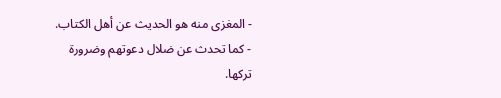- المغزى منه هو الحديث عن أهل الكتاب.
- كما تحدث عن ضلال دعوتهم وضرورة تركها.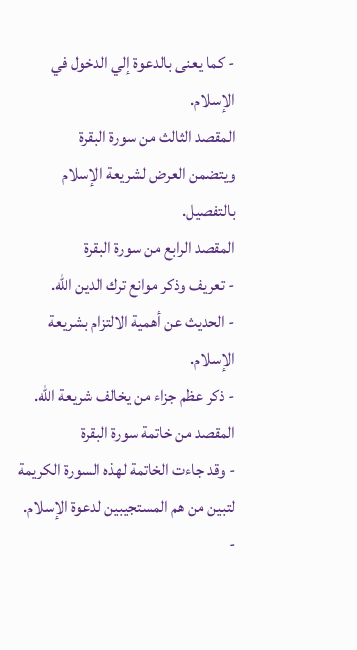- كما يعنى بالدعوة إلي الدخول في الإسلام.
المقصد الثالث من سورة البقرة
ويتضمن العرض لشريعة الإسلام بالتفصيل.
المقصد الرابع من سورة البقرة
- تعريف وذكر موانع ترك الدين الله.
- الحديث عن أهمية الالتزام بشريعة الإسلام.
- ذكر عظم جزاء من يخالف شريعة الله.
المقصد من خاتمة سورة البقرة
- وقد جاءت الخاتمة لهذه السورة الكريمة لتبين من هم المستجيبين لدعوة الإسلام.
-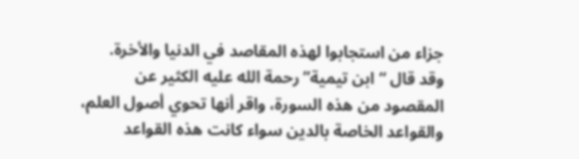جزاء من استجابوا لهذه المقاصد في الدنيا والأخرة.
وقد قال “ابن تيمية” رحمة الله عليه الكثير عن المقصود من هذه السورة، واقر أنها تحوي أصول العلم، والقواعد الخاصة بالدين سواء كانت هذه القواعد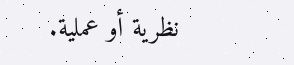نظرية أو عملية.